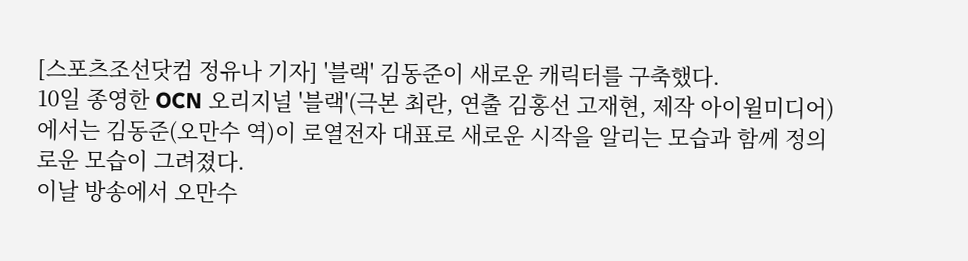[스포츠조선닷컴 정유나 기자] '블랙' 김동준이 새로운 캐릭터를 구축했다.
10일 종영한 OCN 오리지널 '블랙'(극본 최란, 연출 김홍선 고재현, 제작 아이윌미디어)에서는 김동준(오만수 역)이 로열전자 대표로 새로운 시작을 알리는 모습과 함께 정의로운 모습이 그려졌다.
이날 방송에서 오만수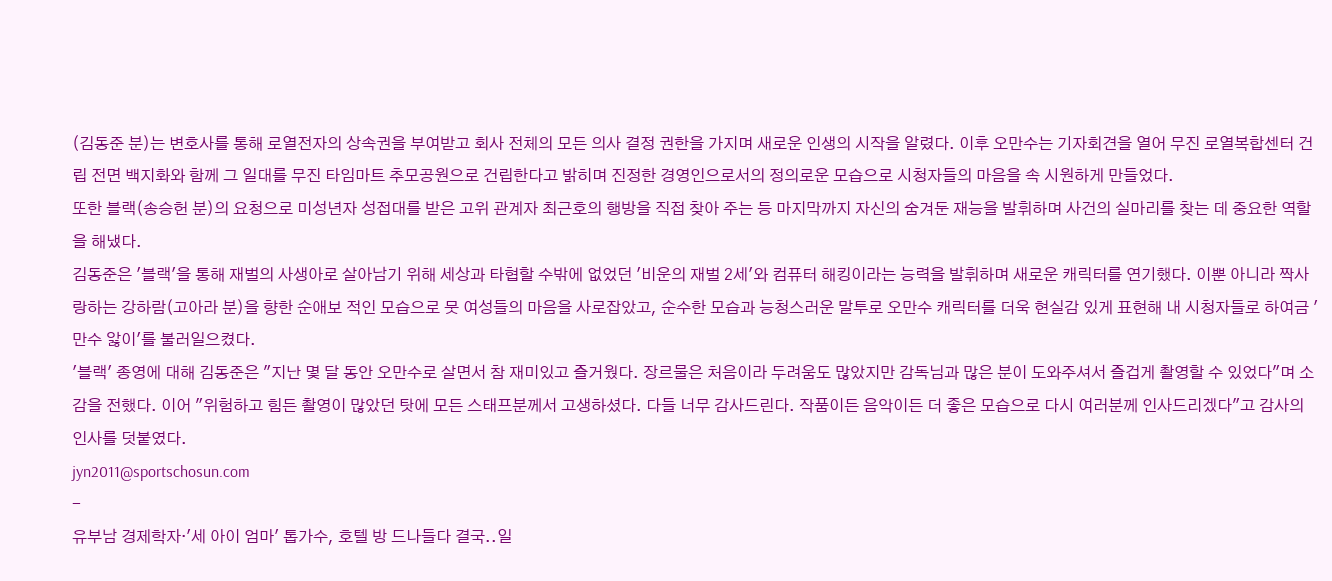(김동준 분)는 변호사를 통해 로열전자의 상속권을 부여받고 회사 전체의 모든 의사 결정 권한을 가지며 새로운 인생의 시작을 알렸다. 이후 오만수는 기자회견을 열어 무진 로열복합센터 건립 전면 백지화와 함께 그 일대를 무진 타임마트 추모공원으로 건립한다고 밝히며 진정한 경영인으로서의 정의로운 모습으로 시청자들의 마음을 속 시원하게 만들었다.
또한 블랙(송승헌 분)의 요청으로 미성년자 성접대를 받은 고위 관계자 최근호의 행방을 직접 찾아 주는 등 마지막까지 자신의 숨겨둔 재능을 발휘하며 사건의 실마리를 찾는 데 중요한 역할을 해냈다.
김동준은 '블랙'을 통해 재벌의 사생아로 살아남기 위해 세상과 타협할 수밖에 없었던 '비운의 재벌 2세'와 컴퓨터 해킹이라는 능력을 발휘하며 새로운 캐릭터를 연기했다. 이뿐 아니라 짝사랑하는 강하람(고아라 분)을 향한 순애보 적인 모습으로 뭇 여성들의 마음을 사로잡았고, 순수한 모습과 능청스러운 말투로 오만수 캐릭터를 더욱 현실감 있게 표현해 내 시청자들로 하여금 '만수 앓이'를 불러일으켰다.
'블랙' 종영에 대해 김동준은 "지난 몇 달 동안 오만수로 살면서 참 재미있고 즐거웠다. 장르물은 처음이라 두려움도 많았지만 감독님과 많은 분이 도와주셔서 즐겁게 촬영할 수 있었다"며 소감을 전했다. 이어 "위험하고 힘든 촬영이 많았던 탓에 모든 스태프분께서 고생하셨다. 다들 너무 감사드린다. 작품이든 음악이든 더 좋은 모습으로 다시 여러분께 인사드리겠다"고 감사의 인사를 덧붙였다.
jyn2011@sportschosun.com
-
유부남 경제학자·'세 아이 엄마' 톱가수, 호텔 방 드나들다 결국..일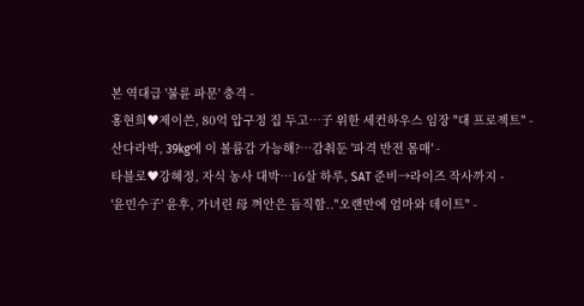본 역대급 '불륜 파문' 충격 -
홍현희♥제이쓴, 80억 압구정 집 두고…子 위한 세컨하우스 임장 "대 프로젝트" -
산다라박, 39kg에 이 볼륨감 가능해?…감춰둔 '파격 반전 몸매' -
타블로♥강혜정, 자식 농사 대박…16살 하루, SAT 준비→라이즈 작사까지 -
'윤민수子' 윤후, 가녀린 母 껴안은 듬직함.."오랜만에 엄마와 데이트" -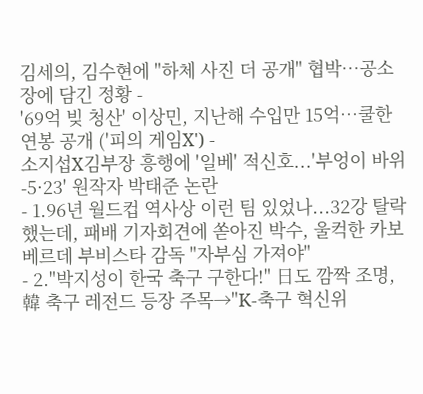김세의, 김수현에 "하체 사진 더 공개" 협박…공소장에 담긴 정황 -
'69억 빚 청산' 이상민, 지난해 수입만 15억…쿨한 연봉 공개 ('피의 게임X') -
소지섭X김부장 흥행에 '일베' 적신호...'부엉이 바위-5·23' 원작자 박태준 논란
- 1.96년 월드컵 역사상 이런 팀 있었나...32강 탈락했는데, 패배 기자회견에 쏟아진 박수, 울컥한 카보베르데 부비스타 감독 "자부심 가져야"
- 2."박지성이 한국 축구 구한다!" 日도 깜짝 조명, 韓 축구 레전드 등장 주목→"K-축구 혁신위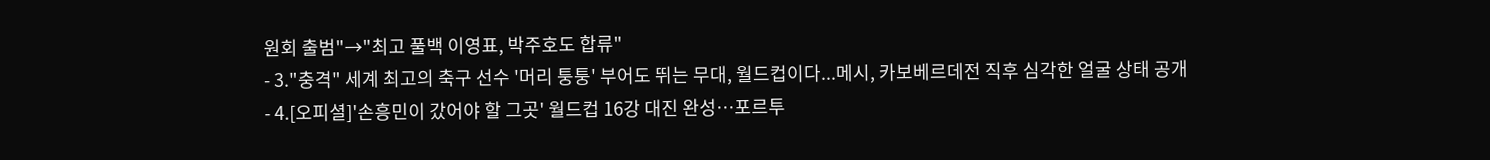원회 출범"→"최고 풀백 이영표, 박주호도 합류"
- 3."충격" 세계 최고의 축구 선수 '머리 퉁퉁' 부어도 뛰는 무대, 월드컵이다...메시, 카보베르데전 직후 심각한 얼굴 상태 공개
- 4.[오피셜]'손흥민이 갔어야 할 그곳' 월드컵 16강 대진 완성…포르투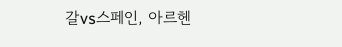갈vs스페인, 아르헨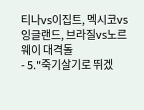티나vs이집트, 멕시코vs잉글랜드, 브라질vs노르웨이 대격돌
- 5."죽기살기로 뛰겠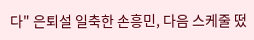다" 은퇴설 일축한 손흥민, 다음 스케줄 떴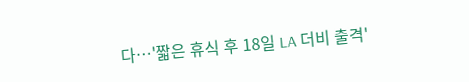다…'짧은 휴식 후 18일 LA 더비 출격'